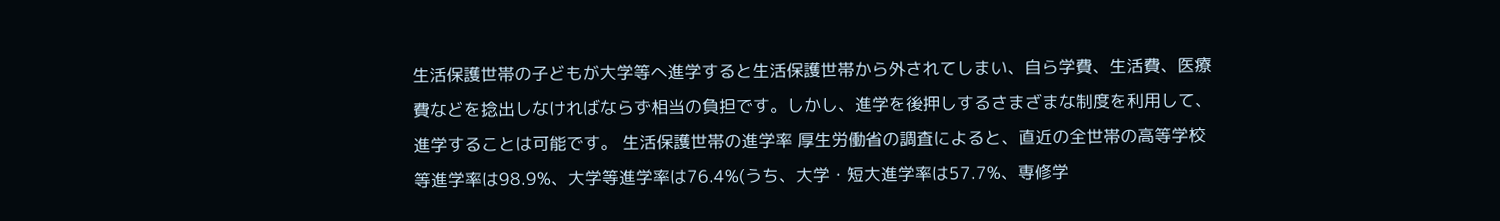生活保護世帯の子どもが大学等へ進学すると生活保護世帯から外されてしまい、自ら学費、生活費、医療費などを捻出しなければならず相当の負担です。しかし、進学を後押しするさまざまな制度を利用して、進学することは可能です。 生活保護世帯の進学率 厚生労働省の調査によると、直近の全世帯の高等学校等進学率は98.9%、大学等進学率は76.4%(うち、大学・短大進学率は57.7%、専修学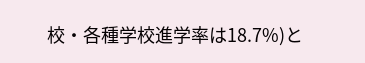校・各種学校進学率は18.7%)と